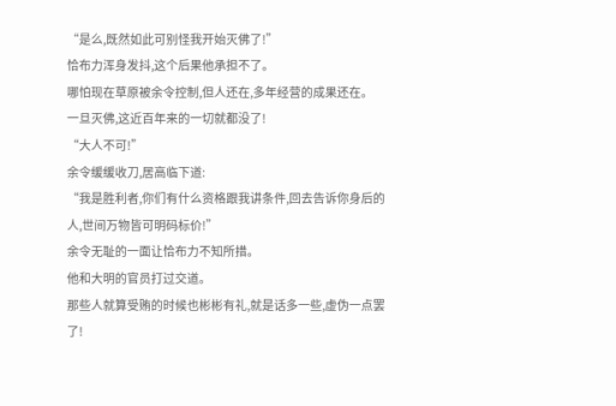“是么,既然如此可别怪我开始灭佛了!”
恰布力浑身发抖,这个后果他承担不了。
哪怕现在草原被余令控制,但人还在,多年经营的成果还在。
一旦灭佛,这近百年来的一切就都没了!
“大人不可!”
余令缓缓收刀,居高临下道:
“我是胜利者,你们有什么资格跟我讲条件,回去告诉你身后的人,世间万物皆可明码标价!”
余令无耻的一面让恰布力不知所措。
他和大明的官员打过交道。
那些人就算受贿的时候也彬彬有礼,就是话多一些,虚伪一点罢了!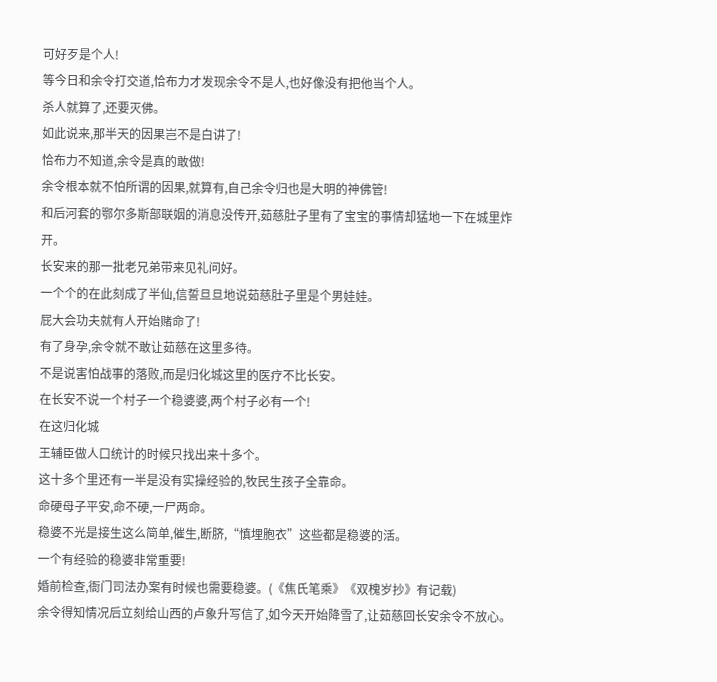可好歹是个人!
等今日和余令打交道,恰布力才发现余令不是人,也好像没有把他当个人。
杀人就算了,还要灭佛。
如此说来,那半天的因果岂不是白讲了!
恰布力不知道,余令是真的敢做!
余令根本就不怕所谓的因果,就算有,自己余令归也是大明的神佛管!
和后河套的鄂尔多斯部联姻的消息没传开,茹慈肚子里有了宝宝的事情却猛地一下在城里炸开。
长安来的那一批老兄弟带来见礼问好。
一个个的在此刻成了半仙,信誓旦旦地说茹慈肚子里是个男娃娃。
屁大会功夫就有人开始赌命了!
有了身孕,余令就不敢让茹慈在这里多待。
不是说害怕战事的落败,而是归化城这里的医疗不比长安。
在长安不说一个村子一个稳婆婆,两个村子必有一个!
在这归化城
王辅臣做人口统计的时候只找出来十多个。
这十多个里还有一半是没有实操经验的,牧民生孩子全靠命。
命硬母子平安,命不硬,一尸两命。
稳婆不光是接生这么简单,催生,断脐,“慎埋胞衣”这些都是稳婆的活。
一个有经验的稳婆非常重要!
婚前检查,衙门司法办案有时候也需要稳婆。(《焦氏笔乘》《双槐岁抄》有记载)
余令得知情况后立刻给山西的卢象升写信了,如今天开始降雪了,让茹慈回长安余令不放心。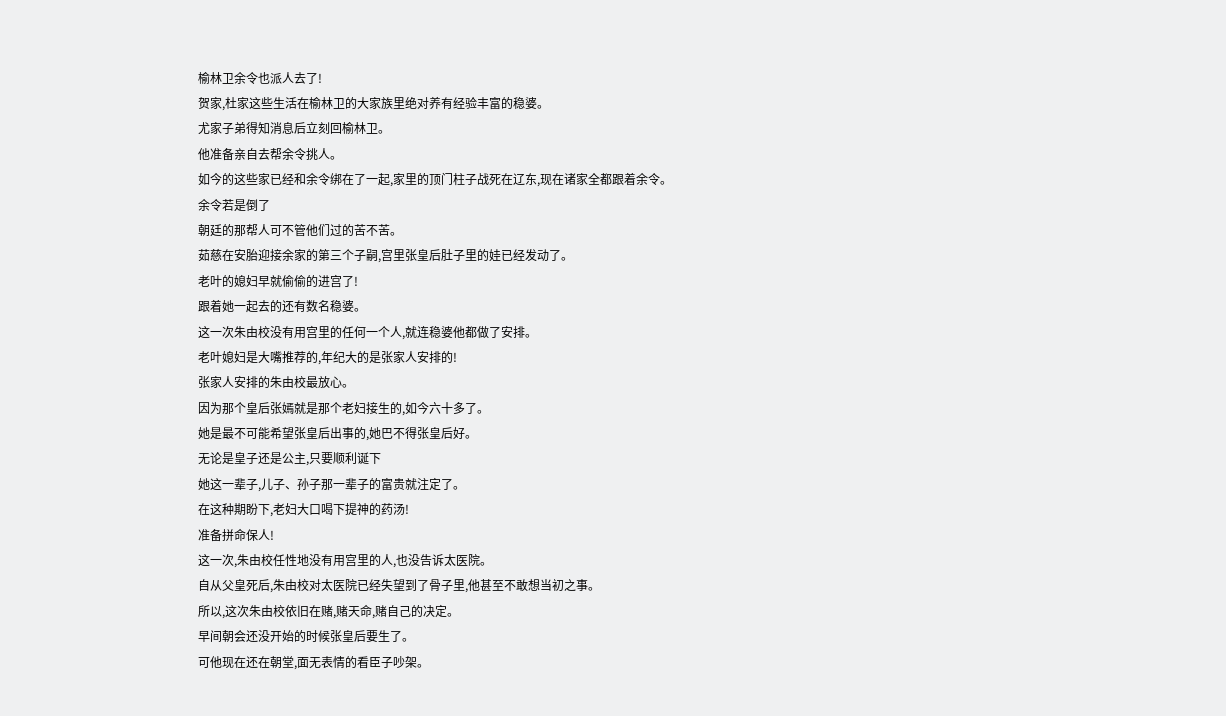榆林卫余令也派人去了!
贺家,杜家这些生活在榆林卫的大家族里绝对养有经验丰富的稳婆。
尤家子弟得知消息后立刻回榆林卫。
他准备亲自去帮余令挑人。
如今的这些家已经和余令绑在了一起,家里的顶门柱子战死在辽东,现在诸家全都跟着余令。
余令若是倒了
朝廷的那帮人可不管他们过的苦不苦。
茹慈在安胎迎接余家的第三个子嗣,宫里张皇后肚子里的娃已经发动了。
老叶的媳妇早就偷偷的进宫了!
跟着她一起去的还有数名稳婆。
这一次朱由校没有用宫里的任何一个人,就连稳婆他都做了安排。
老叶媳妇是大嘴推荐的,年纪大的是张家人安排的!
张家人安排的朱由校最放心。
因为那个皇后张嫣就是那个老妇接生的,如今六十多了。
她是最不可能希望张皇后出事的,她巴不得张皇后好。
无论是皇子还是公主,只要顺利诞下
她这一辈子,儿子、孙子那一辈子的富贵就注定了。
在这种期盼下,老妇大口喝下提神的药汤!
准备拼命保人!
这一次,朱由校任性地没有用宫里的人,也没告诉太医院。
自从父皇死后,朱由校对太医院已经失望到了骨子里,他甚至不敢想当初之事。
所以,这次朱由校依旧在赌,赌天命,赌自己的决定。
早间朝会还没开始的时候张皇后要生了。
可他现在还在朝堂,面无表情的看臣子吵架。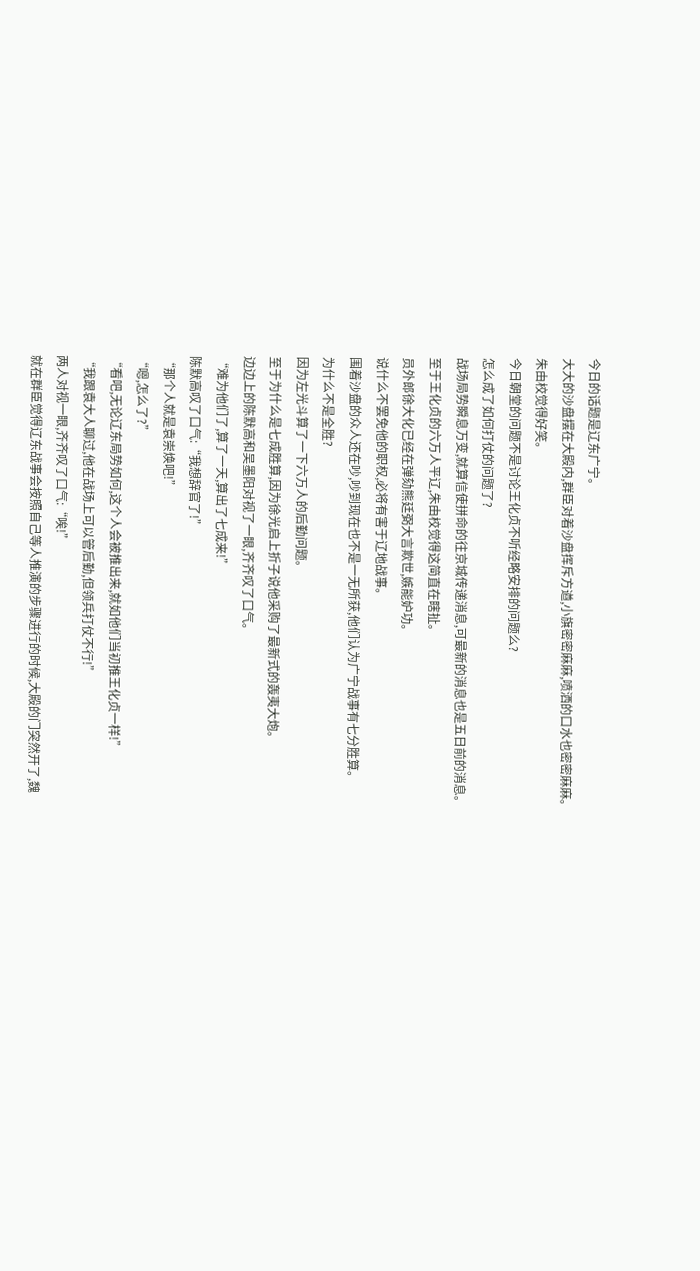今日的话题是辽东广宁。
大大的沙盘摆在大殿内,群臣对着沙盘挥斥方遒,小旗密密麻麻,喷洒的口水也密密麻麻。
朱由校觉得好笑。
今日朝堂的问题不是讨论王化贞不听经略安排的问题么?
怎么成了如何打仗的问题了?
战场局势瞬息万变,就算信使拼命的往京城传递消息,可最新的消息也是五日前的消息。
至于王化贞的六万人平辽,朱由校觉得这简直在瞎扯。
员外郎徐大化已经在弹劾熊廷弼大言欺世,嫉能妒功。
说什么不罢免他的职权,必将有害于辽地战事。
围着沙盘的众人还在吵,吵到现在也不是一无所获,他们认为广宁战事有七分胜算。
为什么不是全胜?
因为左光斗算了一下六万人的后勤问题。
至于为什么是七成胜算,因为徐光启上折子说他采购了最新式的轰夷大炮。
边边上的陈默高和吴墨阳对视了一眼,齐齐叹了口气。
“难为他们了,算了一天,算出了七成来!”
陈默高叹了口气:“我想辞官了!”
“那个人就是袁崇焕吧!”
“嗯,怎么了?”
“看吧,无论辽东局势如何,这个人会被推出来,就如他们当初推王化贞一样!”
“我跟袁大人聊过,他在战场上可以管后勤,但领兵打仗不行!”
两人对视一眼,齐齐叹了口气:“唉!”
就在群臣觉得辽东战事会按照自己等人推演的步骤进行的时候,大殿的门突然开了,魏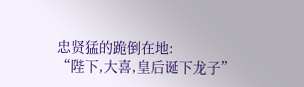忠贤猛的跪倒在地:
“陛下,大喜,皇后诞下龙子”